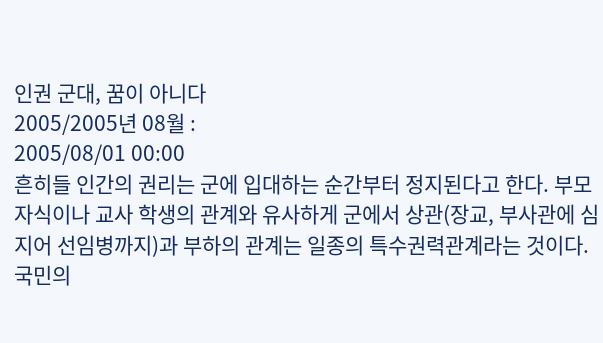인권 군대, 꿈이 아니다
2005/2005년 08월 :
2005/08/01 00:00
흔히들 인간의 권리는 군에 입대하는 순간부터 정지된다고 한다. 부모 자식이나 교사 학생의 관계와 유사하게 군에서 상관(장교, 부사관에 심지어 선임병까지)과 부하의 관계는 일종의 특수권력관계라는 것이다. 국민의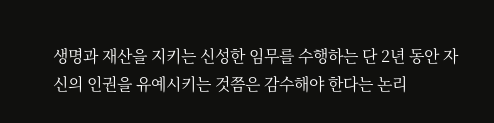생명과 재산을 지키는 신성한 임무를 수행하는 단 2년 동안 자신의 인권을 유예시키는 것쯤은 감수해야 한다는 논리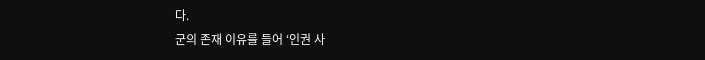다.
군의 존재 이유를 들어 ‘인권 사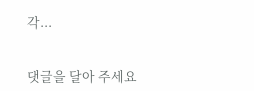각...


댓글을 달아 주세요